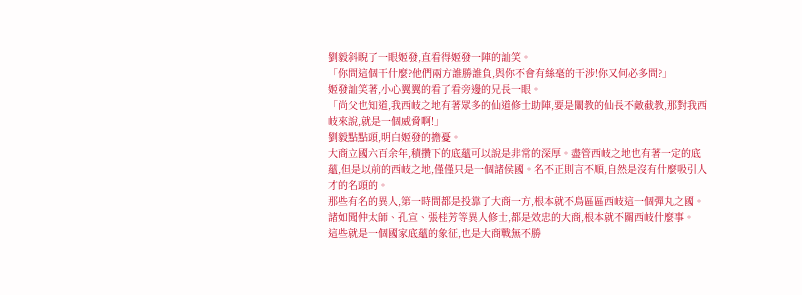劉毅斜睨了一眼姬發,直看得姬發一陣的訕笑。
「你問這個干什麼?他們兩方誰勝誰負,與你不會有絲毫的干涉!你又何必多問?」
姬發訕笑著,小心翼翼的看了看旁邊的兄長一眼。
「尚父也知道,我西岐之地有著眾多的仙道修士助陣,要是闡教的仙長不敵截教,那對我西岐來說,就是一個威脅啊!」
劉毅點點頭,明白姬發的擔憂。
大商立國六百余年,積攢下的底蘊可以說是非常的深厚。盡管西岐之地也有著一定的底蘊,但是以前的西岐之地,僅僅只是一個諸侯國。名不正則言不順,自然是沒有什麼吸引人才的名頭的。
那些有名的異人,第一時間都是投靠了大商一方,根本就不鳥區區西岐這一個彈丸之國。
諸如聞仲太師、孔宣、張桂芳等異人修士,都是效忠的大商,根本就不關西岐什麼事。
這些就是一個國家底蘊的象征,也是大商戰無不勝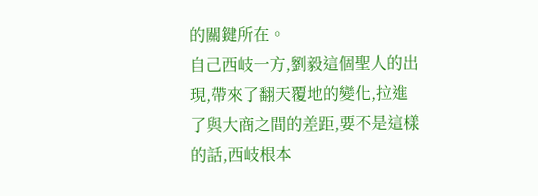的關鍵所在。
自己西岐一方,劉毅這個聖人的出現,帶來了翻天覆地的變化,拉進了與大商之間的差距,要不是這樣的話,西岐根本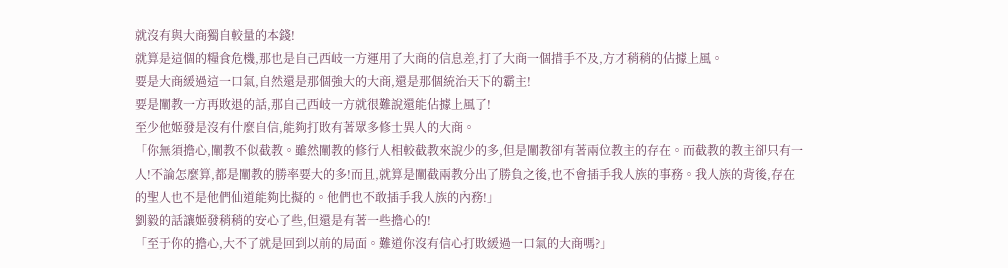就沒有與大商獨自較量的本錢!
就算是這個的糧食危機,那也是自己西岐一方運用了大商的信息差,打了大商一個措手不及,方才稍稍的佔據上風。
要是大商緩過這一口氣,自然還是那個強大的大商,還是那個統治天下的霸主!
要是闡教一方再敗退的話,那自己西岐一方就很難說還能佔據上風了!
至少他姬發是沒有什麼自信,能夠打敗有著眾多修士異人的大商。
「你無須擔心,闡教不似截教。雖然闡教的修行人相較截教來說少的多,但是闡教卻有著兩位教主的存在。而截教的教主卻只有一人!不論怎麼算,都是闡教的勝率要大的多!而且,就算是闡截兩教分出了勝負之後,也不會插手我人族的事務。我人族的背後,存在的聖人也不是他們仙道能夠比擬的。他們也不敢插手我人族的內務!」
劉毅的話讓姬發稍稍的安心了些,但還是有著一些擔心的!
「至于你的擔心,大不了就是回到以前的局面。難道你沒有信心打敗緩過一口氣的大商嗎?」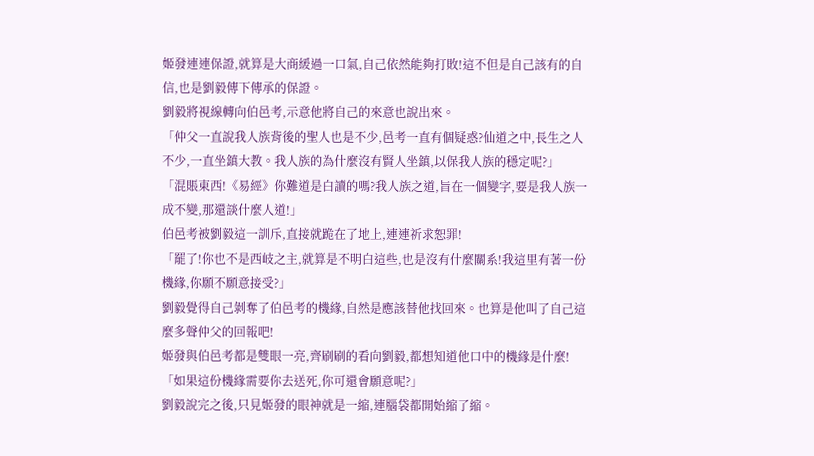姬發連連保證,就算是大商緩過一口氣,自己依然能夠打敗!這不但是自己該有的自信,也是劉毅傳下傳承的保證。
劉毅將視線轉向伯邑考,示意他將自己的來意也說出來。
「仲父一直說我人族背後的聖人也是不少,邑考一直有個疑惑?仙道之中,長生之人不少,一直坐鎮大教。我人族的為什麼沒有賢人坐鎮,以保我人族的穩定呢?」
「混賬東西!《易經》你難道是白讀的嗎?我人族之道,旨在一個變字,要是我人族一成不變,那還談什麼人道!」
伯邑考被劉毅這一訓斥,直接就跪在了地上,連連祈求恕罪!
「罷了!你也不是西岐之主,就算是不明白這些,也是沒有什麼關系!我這里有著一份機緣,你願不願意接受?」
劉毅覺得自己剝奪了伯邑考的機緣,自然是應該替他找回來。也算是他叫了自己這麼多聲仲父的回報吧!
姬發與伯邑考都是雙眼一亮,齊刷刷的看向劉毅,都想知道他口中的機緣是什麼!
「如果這份機緣需要你去送死,你可還會願意呢?」
劉毅說完之後,只見姬發的眼神就是一縮,連腦袋都開始縮了縮。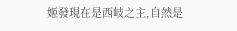姬發現在是西岐之主,自然是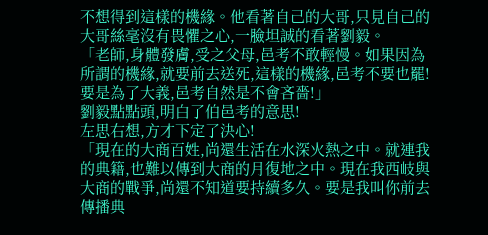不想得到這樣的機緣。他看著自己的大哥,只見自己的大哥絲毫沒有畏懼之心,一臉坦誠的看著劉毅。
「老師,身體發膚,受之父母,邑考不敢輕慢。如果因為所謂的機緣,就要前去送死,這樣的機緣,邑考不要也罷!要是為了大義,邑考自然是不會吝嗇!」
劉毅點點頭,明白了伯邑考的意思!
左思右想,方才下定了決心!
「現在的大商百姓,尚還生活在水深火熱之中。就連我的典籍,也難以傳到大商的月復地之中。現在我西岐與大商的戰爭,尚還不知道要持續多久。要是我叫你前去傳播典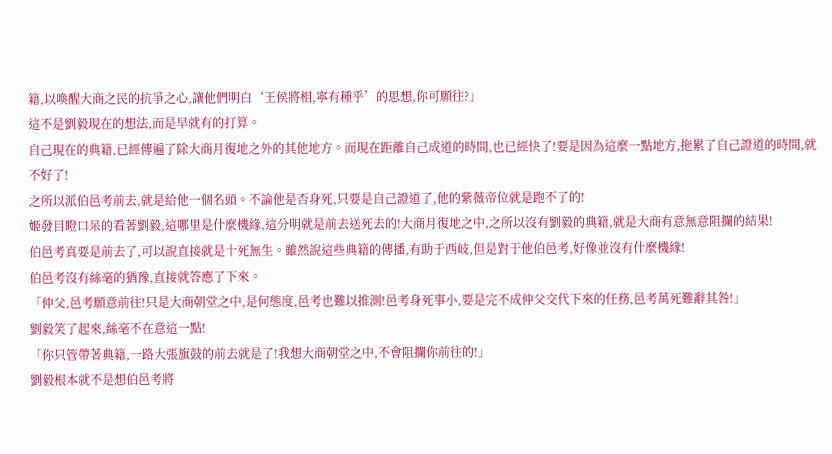籍,以喚醒大商之民的抗爭之心,讓他們明白‘王侯將相,寧有種乎’的思想,你可願往?」
這不是劉毅現在的想法,而是早就有的打算。
自己現在的典籍,已經傳遍了除大商月復地之外的其他地方。而現在距離自己成道的時間,也已經快了!要是因為這麼一點地方,拖累了自己證道的時間,就不好了!
之所以派伯邑考前去,就是給他一個名頭。不論他是否身死,只要是自己證道了,他的紫薇帝位就是跑不了的!
姬發目瞪口呆的看著劉毅,這哪里是什麼機緣,這分明就是前去送死去的!大商月復地之中,之所以沒有劉毅的典籍,就是大商有意無意阻攔的結果!
伯邑考真要是前去了,可以說直接就是十死無生。雖然說這些典籍的傳播,有助于西岐,但是對于他伯邑考,好像並沒有什麼機緣!
伯邑考沒有絲毫的猶豫,直接就答應了下來。
「仲父,邑考願意前往!只是大商朝堂之中,是何態度,邑考也難以推測!邑考身死事小,要是完不成仲父交代下來的任務,邑考萬死難辭其咎!」
劉毅笑了起來,絲毫不在意這一點!
「你只管帶著典籍,一路大張旗鼓的前去就是了!我想大商朝堂之中,不會阻攔你前往的!」
劉毅根本就不是想伯邑考將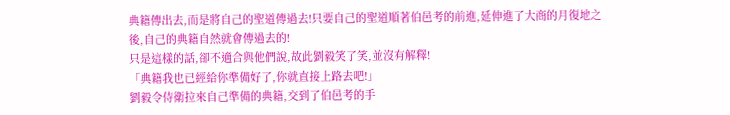典籍傳出去,而是將自己的聖道傳過去!只要自己的聖道順著伯邑考的前進,延伸進了大商的月復地之後,自己的典籍自然就會傳過去的!
只是這樣的話,卻不適合與他們說,故此劉毅笑了笑,並沒有解釋!
「典籍我也已經給你準備好了,你就直接上路去吧!」
劉毅令侍衛拉來自己準備的典籍,交到了伯邑考的手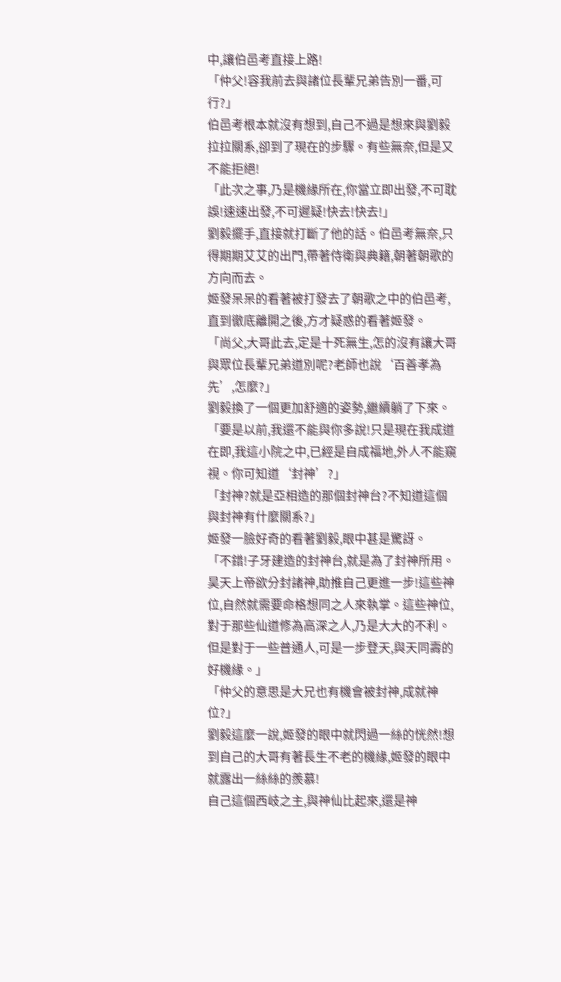中,讓伯邑考直接上路!
「仲父!容我前去與諸位長輩兄弟告別一番,可行?」
伯邑考根本就沒有想到,自己不過是想來與劉毅拉拉關系,卻到了現在的步驟。有些無奈,但是又不能拒絕!
「此次之事,乃是機緣所在,你當立即出發,不可耽誤!速速出發,不可遲疑!快去!快去!」
劉毅擺手,直接就打斷了他的話。伯邑考無奈,只得期期艾艾的出門,帶著侍衛與典籍,朝著朝歌的方向而去。
姬發呆呆的看著被打發去了朝歌之中的伯邑考,直到徹底離開之後,方才疑惑的看著姬發。
「尚父,大哥此去,定是十死無生,怎的沒有讓大哥與眾位長輩兄弟道別呢?老師也說‘百善孝為先’,怎麼?」
劉毅換了一個更加舒適的姿勢,繼續躺了下來。
「要是以前,我還不能與你多說!只是現在我成道在即,我這小院之中,已經是自成福地,外人不能窺視。你可知道‘封神’?」
「封神?就是亞相造的那個封神台?不知道這個與封神有什麼關系?」
姬發一臉好奇的看著劉毅,眼中甚是驚訝。
「不錯!子牙建造的封神台,就是為了封神所用。昊天上帝欲分封諸神,助推自己更進一步!這些神位,自然就需要命格想同之人來執掌。這些神位,對于那些仙道修為高深之人,乃是大大的不利。但是對于一些普通人,可是一步登天,與天同壽的好機緣。」
「仲父的意思是大兄也有機會被封神,成就神位?」
劉毅這麼一說,姬發的眼中就閃過一絲的恍然!想到自己的大哥有著長生不老的機緣,姬發的眼中就露出一絲絲的羨慕!
自己這個西岐之主,與神仙比起來,還是神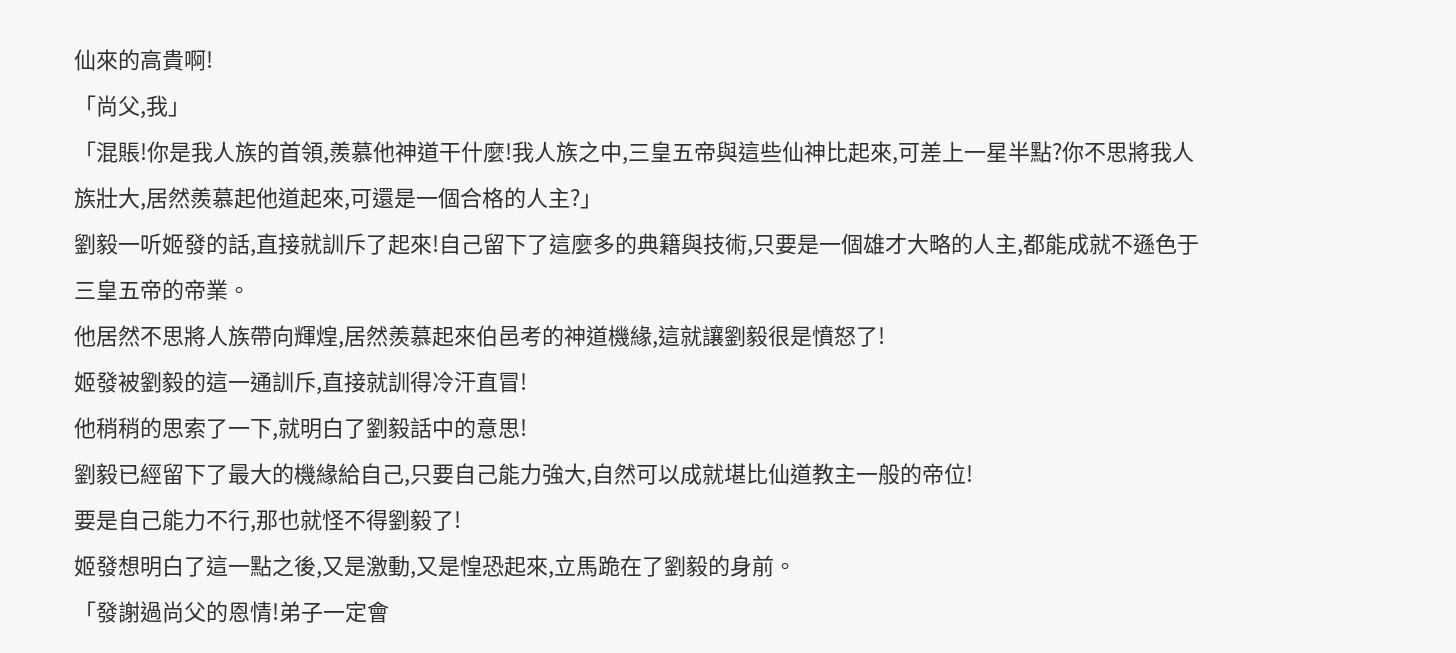仙來的高貴啊!
「尚父,我」
「混賬!你是我人族的首領,羨慕他神道干什麼!我人族之中,三皇五帝與這些仙神比起來,可差上一星半點?你不思將我人族壯大,居然羨慕起他道起來,可還是一個合格的人主?」
劉毅一听姬發的話,直接就訓斥了起來!自己留下了這麼多的典籍與技術,只要是一個雄才大略的人主,都能成就不遜色于三皇五帝的帝業。
他居然不思將人族帶向輝煌,居然羨慕起來伯邑考的神道機緣,這就讓劉毅很是憤怒了!
姬發被劉毅的這一通訓斥,直接就訓得冷汗直冒!
他稍稍的思索了一下,就明白了劉毅話中的意思!
劉毅已經留下了最大的機緣給自己,只要自己能力強大,自然可以成就堪比仙道教主一般的帝位!
要是自己能力不行,那也就怪不得劉毅了!
姬發想明白了這一點之後,又是激動,又是惶恐起來,立馬跪在了劉毅的身前。
「發謝過尚父的恩情!弟子一定會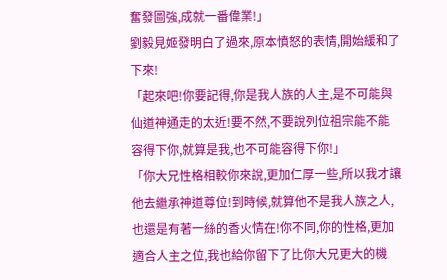奮發圖強,成就一番偉業!」
劉毅見姬發明白了過來,原本憤怒的表情,開始緩和了下來!
「起來吧!你要記得,你是我人族的人主,是不可能與仙道神通走的太近!要不然,不要說列位祖宗能不能容得下你,就算是我,也不可能容得下你!」
「你大兄性格相較你來說,更加仁厚一些,所以我才讓他去繼承神道尊位!到時候,就算他不是我人族之人,也還是有著一絲的香火情在!你不同,你的性格,更加適合人主之位,我也給你留下了比你大兄更大的機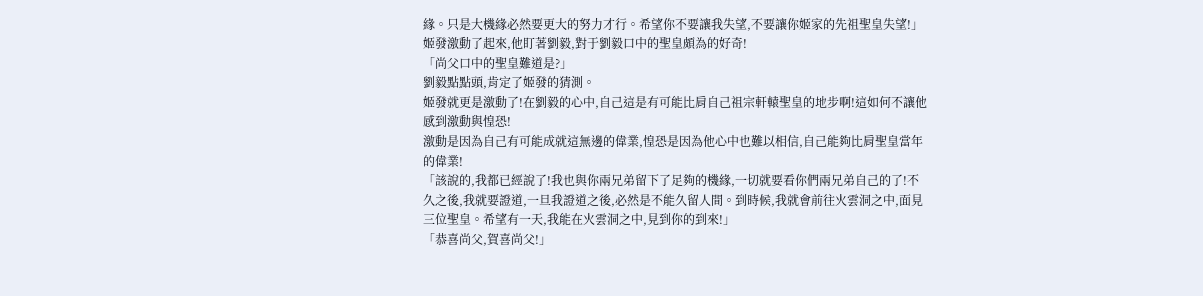緣。只是大機緣必然要更大的努力才行。希望你不要讓我失望,不要讓你姬家的先祖聖皇失望!」
姬發激動了起來,他盯著劉毅,對于劉毅口中的聖皇頗為的好奇!
「尚父口中的聖皇難道是?」
劉毅點點頭,肯定了姬發的猜測。
姬發就更是激動了!在劉毅的心中,自己這是有可能比肩自己祖宗軒轅聖皇的地步啊!這如何不讓他感到激動與惶恐!
激動是因為自己有可能成就這無邊的偉業,惶恐是因為他心中也難以相信,自己能夠比肩聖皇當年的偉業!
「該說的,我都已經說了!我也與你兩兄弟留下了足夠的機緣,一切就要看你們兩兄弟自己的了!不久之後,我就要證道,一旦我證道之後,必然是不能久留人間。到時候,我就會前往火雲洞之中,面見三位聖皇。希望有一天,我能在火雲洞之中,見到你的到來!」
「恭喜尚父,賀喜尚父!」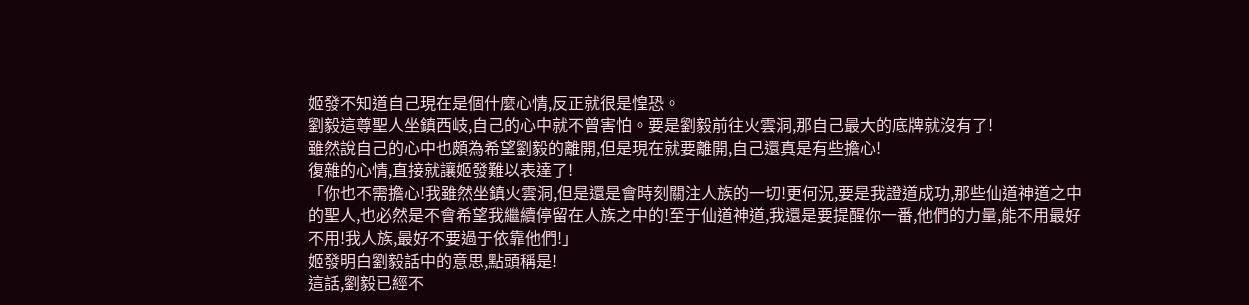姬發不知道自己現在是個什麼心情,反正就很是惶恐。
劉毅這尊聖人坐鎮西岐,自己的心中就不曾害怕。要是劉毅前往火雲洞,那自己最大的底牌就沒有了!
雖然說自己的心中也頗為希望劉毅的離開,但是現在就要離開,自己還真是有些擔心!
復雜的心情,直接就讓姬發難以表達了!
「你也不需擔心!我雖然坐鎮火雲洞,但是還是會時刻關注人族的一切!更何況,要是我證道成功,那些仙道神道之中的聖人,也必然是不會希望我繼續停留在人族之中的!至于仙道神道,我還是要提醒你一番,他們的力量,能不用最好不用!我人族,最好不要過于依靠他們!」
姬發明白劉毅話中的意思,點頭稱是!
這話,劉毅已經不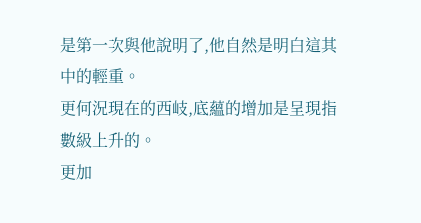是第一次與他說明了,他自然是明白這其中的輕重。
更何況現在的西岐,底蘊的增加是呈現指數級上升的。
更加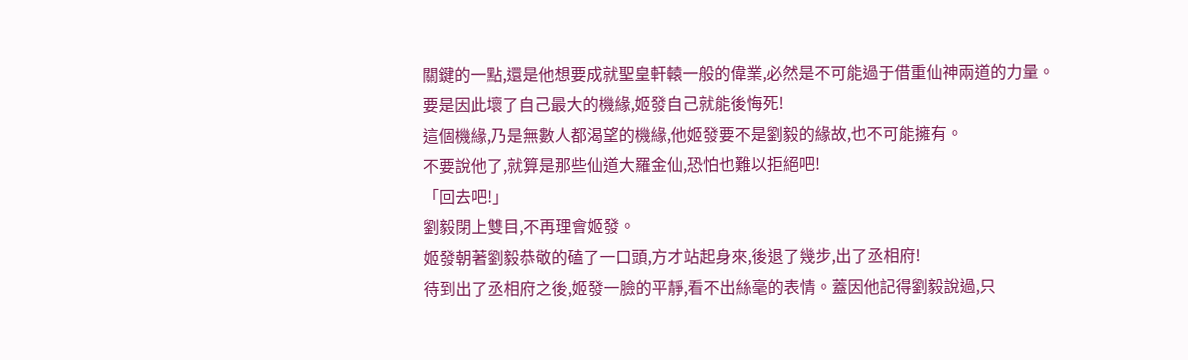關鍵的一點,還是他想要成就聖皇軒轅一般的偉業,必然是不可能過于借重仙神兩道的力量。
要是因此壞了自己最大的機緣,姬發自己就能後悔死!
這個機緣,乃是無數人都渴望的機緣,他姬發要不是劉毅的緣故,也不可能擁有。
不要說他了,就算是那些仙道大羅金仙,恐怕也難以拒絕吧!
「回去吧!」
劉毅閉上雙目,不再理會姬發。
姬發朝著劉毅恭敬的磕了一口頭,方才站起身來,後退了幾步,出了丞相府!
待到出了丞相府之後,姬發一臉的平靜,看不出絲毫的表情。蓋因他記得劉毅說過,只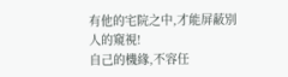有他的宅院之中,才能屏蔽別人的窺視!
自己的機緣,不容任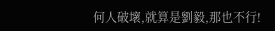何人破壞,就算是劉毅,那也不行!